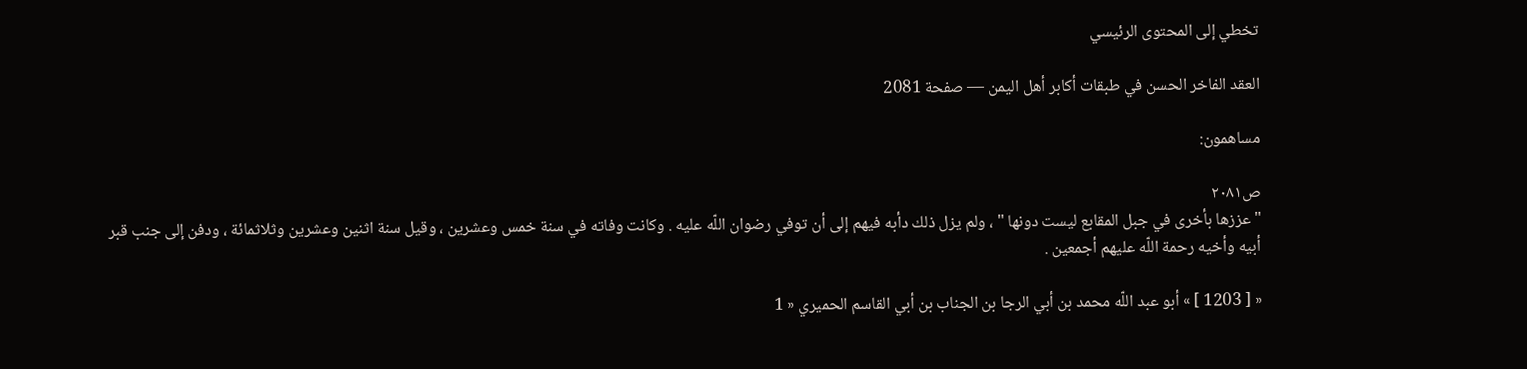تخطي إلى المحتوى الرئيسي

العقد الفاخر الحسن في طبقات أكابر أهل اليمن — صفحة 2081

مساهمون:

ص٢٠٨١
" عززها بأخرى في جبل المقابع ليست دونها " ، ولم يزل ذلك دأبه فيهم إلى أن توفي رضوان اللّه عليه . وكانت وفاته في سنة خمس وعشرين ، وقيل سنة اثنين وعشرين وثلاثمائة ، ودفن إلى جنب قبر أبيه وأخيه رحمة اللّه عليهم أجمعين .

« [ 1203 ] » أبو عبد اللّه محمد بن أبي الرجا بن الجناب بن أبي القاسم الحميري « 1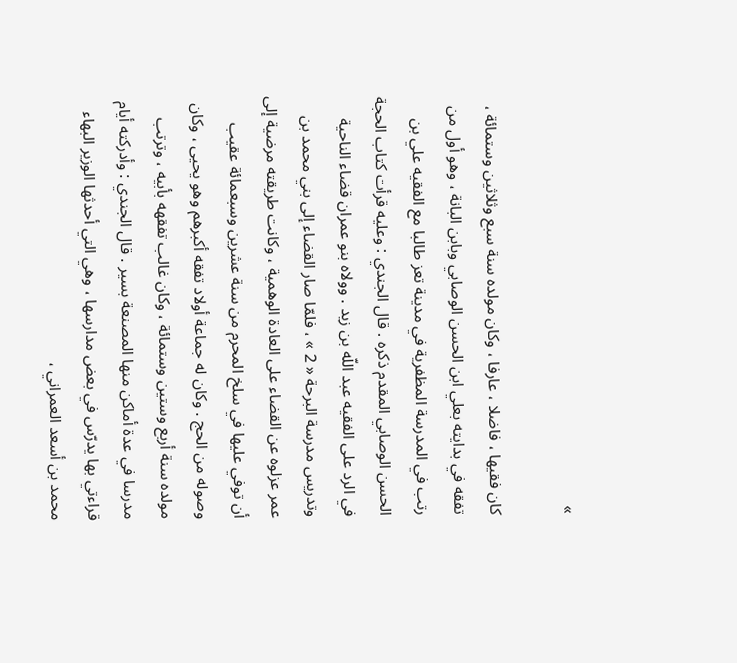»

كان فقيها ، فاضلا ، عارفا ، وكان مولده سنة سبع وثلاثين وستمائة ، تفقه في بدايته بعلي ابن الحسن الوصابي وبابن البانة ، وهو أول من رتب في المدرسة المظفرية في مدينة تعز طالبا مع الفقيه علي بن الحسن الوصابي المقدم ذكره . قال الجندي : وعليه قرأت كتاب الحجة في الرد على الفقيه عبد اللّه بن زيد . وولاه بنو عمران قضاء الناحية وتدريس مدرسة البرحة « 2 » ، فلمّا صار القضاء إلى بني محمد بن عمر عزلوه عن القضاء على العادة الوهمية ، وكانت طريقته مرضية إلى أن توفي عليها في سلخ المحرم من سنة عشرين وسبعمائة عقيب وصوله من الحج . وكان له جماعة أولاد تفقه أكبرهم وهو يحيى ، وكان مولده سنة أربع وستين وستمائة ، وكان غالب تفقهه بأبيه ، وترتب مدرسا في عدة أماكن منها المصنعة بسير . قال الجندي : وأدركته أيام قراءتي بها يدرّس في بعض مدارسها ، وهي التي أحدثها الوزير البهاء محمد بن أسعد العمراني ،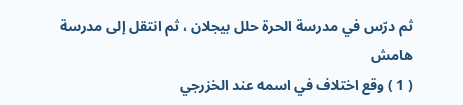ثم درّس في مدرسة الحرة حلل بيجلان ، ثم انتقل إلى مدرسة
هامش
( 1 ) وقع اختلاف في اسمه عند الخزرجي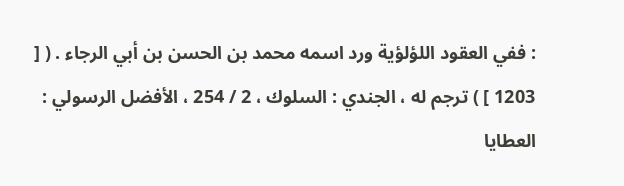: ففي العقود اللؤلؤية ورد اسمه محمد بن الحسن بن أبي الرجاء . ( [ 1203 ] ) ترجم له ، الجندي : السلوك ، 2 / 254 ، الأفضل الرسولي : العطايا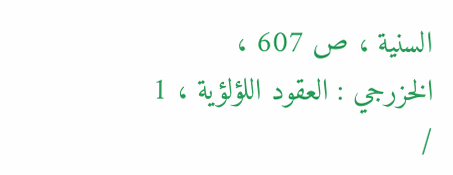السنية ، ص 607 ، الخزرجي : العقود اللؤلؤية ، 1 /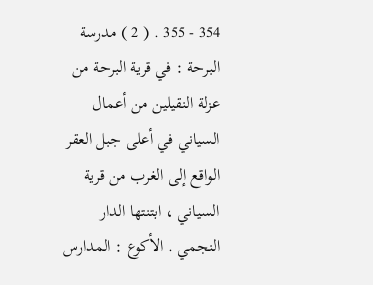354 - 355 . ( 2 ) مدرسة البرحة : في قرية البرحة من عزلة النقيلين من أعمال السياني في أعلى جبل العقر الواقع إلى الغرب من قرية السياني ، ابتنتها الدار النجمي . الأكوع : المدارس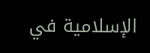الإسلامية في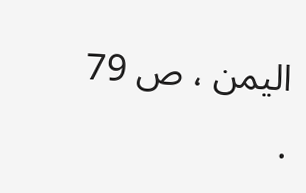اليمن ، ص 79 .